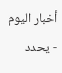أخبار اليوم - يحدد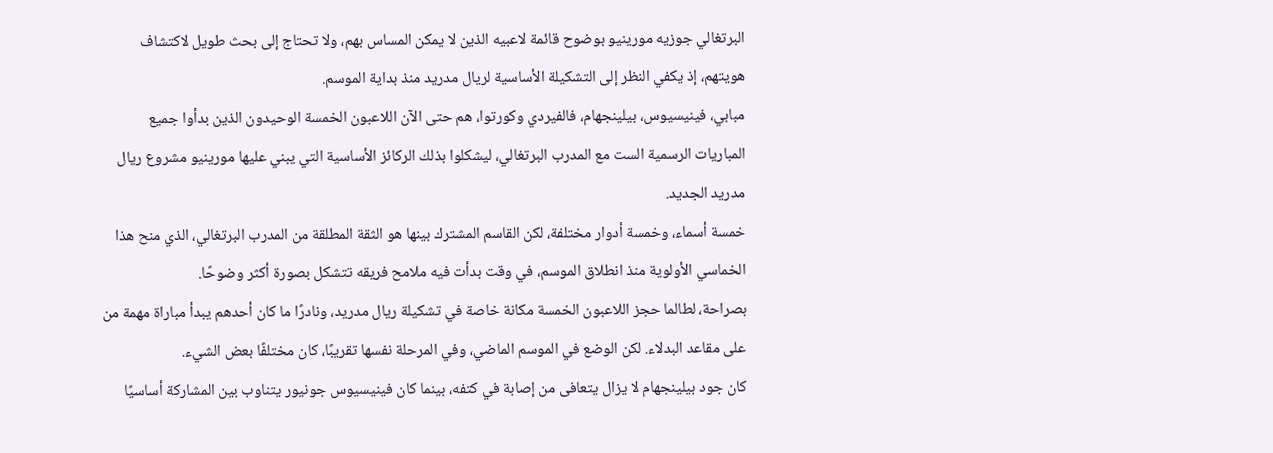البرتغالي جوزيه مورينيو بوضوح قائمة لاعبيه الذين لا يمكن المساس بهم، ولا تحتاج إلى بحث طويل لاكتشاف هويتهم، إذ يكفي النظر إلى التشكيلة الأساسية لريال مدريد منذ بداية الموسم.
مبابي، فينيسيوس، بيلينجهام، فالفيردي وكورتوا، هم حتى الآن اللاعبون الخمسة الوحيدون الذين بدأوا جميع المباريات الرسمية الست مع المدرب البرتغالي، ليشكلوا بذلك الركائز الأساسية التي يبني عليها مورينيو مشروع ريال مدريد الجديد.
خمسة أسماء، وخمسة أدوار مختلفة، لكن القاسم المشترك بينها هو الثقة المطلقة من المدرب البرتغالي، الذي منح هذا الخماسي الأولوية منذ انطلاق الموسم، في وقت بدأت فيه ملامح فريقه تتشكل بصورة أكثر وضوحًا.
بصراحة، لطالما حجز اللاعبون الخمسة مكانة خاصة في تشكيلة ريال مدريد، ونادرًا ما كان أحدهم يبدأ مباراة مهمة من على مقاعد البدلاء. لكن الوضع في الموسم الماضي، وفي المرحلة نفسها تقريبًا، كان مختلفًا بعض الشيء.
كان جود بيلينجهام لا يزال يتعافى من إصابة في كتفه، بينما كان فينيسيوس جونيور يتناوب بين المشاركة أساسيًا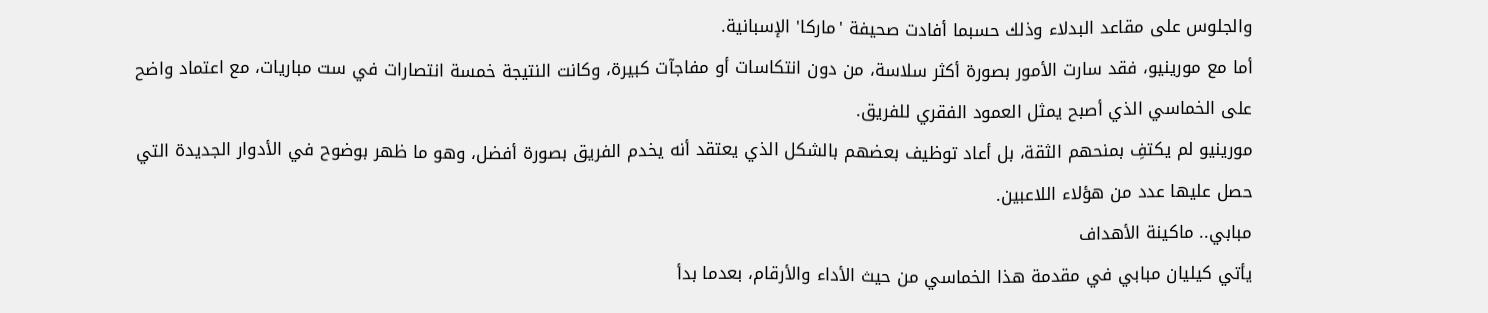والجلوس على مقاعد البدلاء وذلك حسبما أفادت صحيفة 'ماركا' الإسبانية.
أما مع مورينيو، فقد سارت الأمور بصورة أكثر سلاسة، من دون انتكاسات أو مفاجآت كبيرة، وكانت النتيجة خمسة انتصارات في ست مباريات، مع اعتماد واضح على الخماسي الذي أصبح يمثل العمود الفقري للفريق.
مورينيو لم يكتفِ بمنحهم الثقة، بل أعاد توظيف بعضهم بالشكل الذي يعتقد أنه يخدم الفريق بصورة أفضل، وهو ما ظهر بوضوح في الأدوار الجديدة التي حصل عليها عدد من هؤلاء اللاعبين.
مبابي.. ماكينة الأهداف
يأتي كيليان مبابي في مقدمة هذا الخماسي من حيث الأداء والأرقام، بعدما بدأ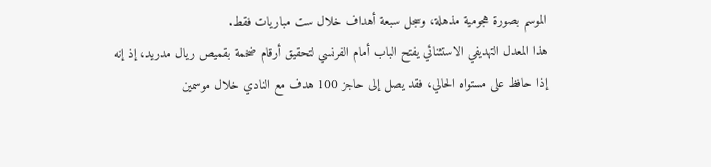الموسم بصورة هجومية مذهلة، وسجل سبعة أهداف خلال ست مباريات فقط.
هذا المعدل التهديفي الاستثنائي يفتح الباب أمام الفرنسي لتحقيق أرقام ضخمة بقميص ريال مدريد، إذ إنه إذا حافظ على مستواه الحالي، فقد يصل إلى حاجز 100 هدف مع النادي خلال موسمين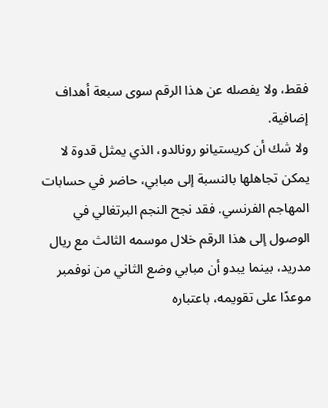فقط، ولا يفصله عن هذا الرقم سوى سبعة أهداف إضافية.
ولا شك أن كريستيانو رونالدو، الذي يمثل قدوة لا يمكن تجاهلها بالنسبة إلى مبابي، حاضر في حسابات المهاجم الفرنسي. فقد نجح النجم البرتغالي في الوصول إلى هذا الرقم خلال موسمه الثالث مع ريال مدريد، بينما يبدو أن مبابي وضع الثاني من نوفمبر موعدًا على تقويمه، باعتباره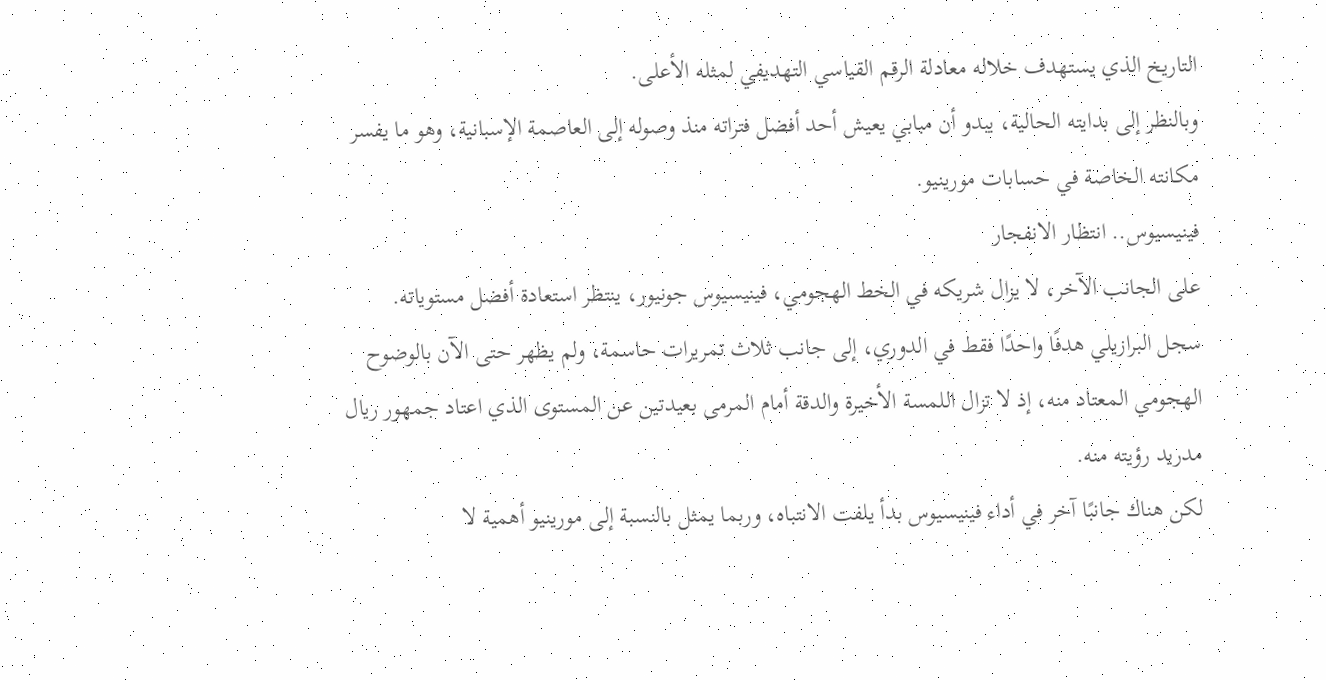التاريخ الذي يستهدف خلاله معادلة الرقم القياسي التهديفي لمثله الأعلى.
وبالنظر إلى بدايته الحالية، يبدو أن مبابي يعيش أحد أفضل فتراته منذ وصوله إلى العاصمة الإسبانية، وهو ما يفسر مكانته الخاصة في حسابات مورينيو.
فينيسيوس.. انتظار الانفجار
على الجانب الآخر، لا يزال شريكه في الخط الهجومي، فينيسيوس جونيور، ينتظر استعادة أفضل مستوياته.
سجل البرازيلي هدفًا واحدًا فقط في الدوري، إلى جانب ثلاث تمريرات حاسمة، ولم يظهر حتى الآن بالوضوح الهجومي المعتاد منه، إذ لا تزال اللمسة الأخيرة والدقة أمام المرمى بعيدتين عن المستوى الذي اعتاد جمهور ريال مدريد رؤيته منه.
لكن هناك جانبًا آخر في أداء فينيسيوس بدأ يلفت الانتباه، وربما يمثل بالنسبة إلى مورينيو أهمية لا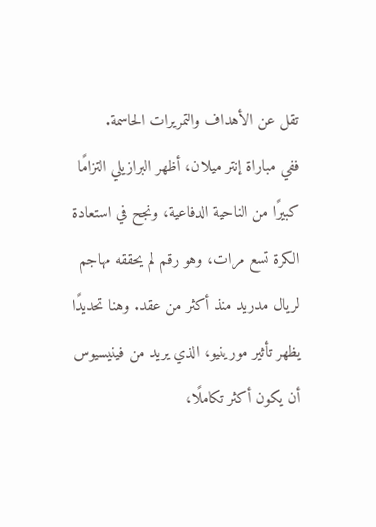تقل عن الأهداف والتمريرات الحاسمة.
ففي مباراة إنتر ميلان، أظهر البرازيلي التزامًا كبيرًا من الناحية الدفاعية، ونجح في استعادة الكرة تسع مرات، وهو رقم لم يحققه مهاجم لريال مدريد منذ أكثر من عقد. وهنا تحديدًا يظهر تأثير مورينيو، الذي يريد من فينيسيوس أن يكون أكثر تكاملًا،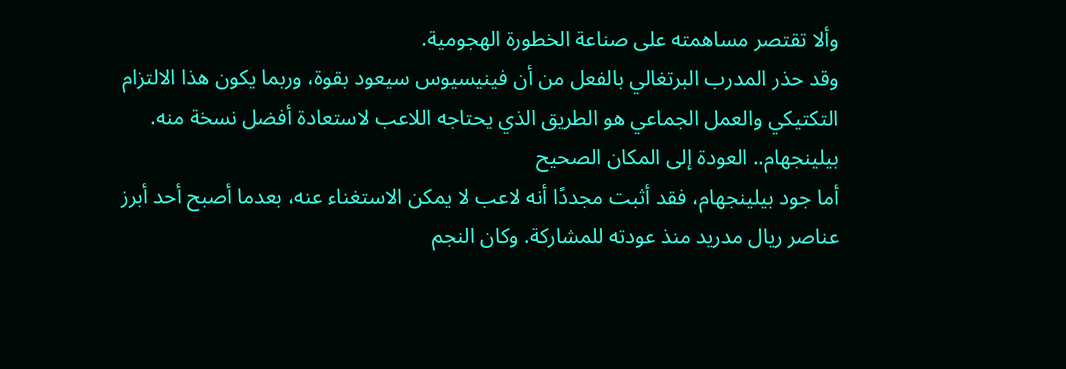وألا تقتصر مساهمته على صناعة الخطورة الهجومية.
وقد حذر المدرب البرتغالي بالفعل من أن فينيسيوس سيعود بقوة، وربما يكون هذا الالتزام التكتيكي والعمل الجماعي هو الطريق الذي يحتاجه اللاعب لاستعادة أفضل نسخة منه.
بيلينجهام.. العودة إلى المكان الصحيح
أما جود بيلينجهام، فقد أثبت مجددًا أنه لاعب لا يمكن الاستغناء عنه، بعدما أصبح أحد أبرز عناصر ريال مدريد منذ عودته للمشاركة. وكان النجم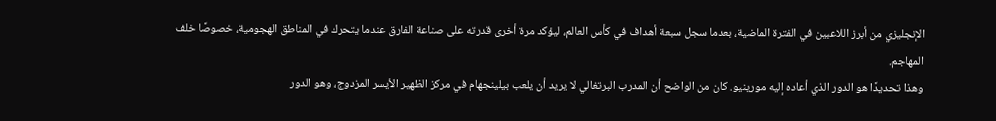الإنجليزي من أبرز اللاعبين في الفترة الماضية، بعدما سجل سبعة أهداف في كأس العالم، ليؤكد مرة أخرى قدرته على صناعة الفارق عندما يتحرك في المناطق الهجومية، خصوصًا خلف المهاجم.
وهذا تحديدًا هو الدور الذي أعاده إليه مورينيو. كان من الواضح أن المدرب البرتغالي لا يريد أن يلعب بيلينجهام في مركز الظهير الأيسر المزدوج، وهو الدور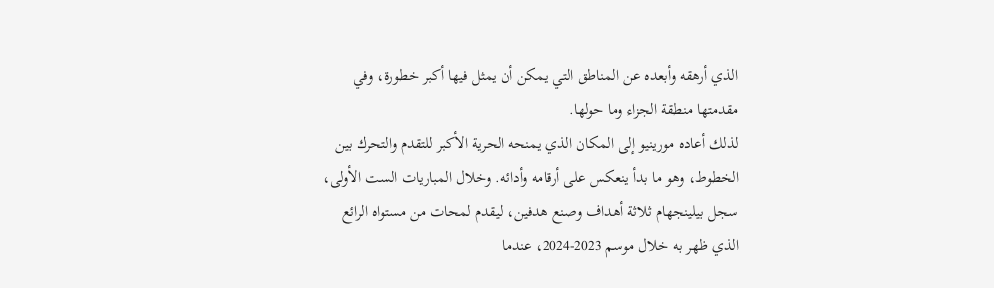الذي أرهقه وأبعده عن المناطق التي يمكن أن يمثل فيها أكبر خطورة، وفي مقدمتها منطقة الجزاء وما حولها.
لذلك أعاده مورينيو إلى المكان الذي يمنحه الحرية الأكبر للتقدم والتحرك بين الخطوط، وهو ما بدأ ينعكس على أرقامه وأدائه. وخلال المباريات الست الأولى، سجل بيلينجهام ثلاثة أهداف وصنع هدفين، ليقدم لمحات من مستواه الرائع الذي ظهر به خلال موسم 2023-2024، عندما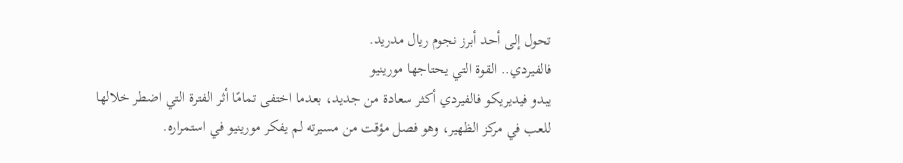تحول إلى أحد أبرز نجوم ريال مدريد.
فالفيردي.. القوة التي يحتاجها مورينيو
يبدو فيديريكو فالفيردي أكثر سعادة من جديد، بعدما اختفى تمامًا أثر الفترة التي اضطر خلالها للعب في مركز الظهير، وهو فصل مؤقت من مسيرته لم يفكر مورينيو في استمراره.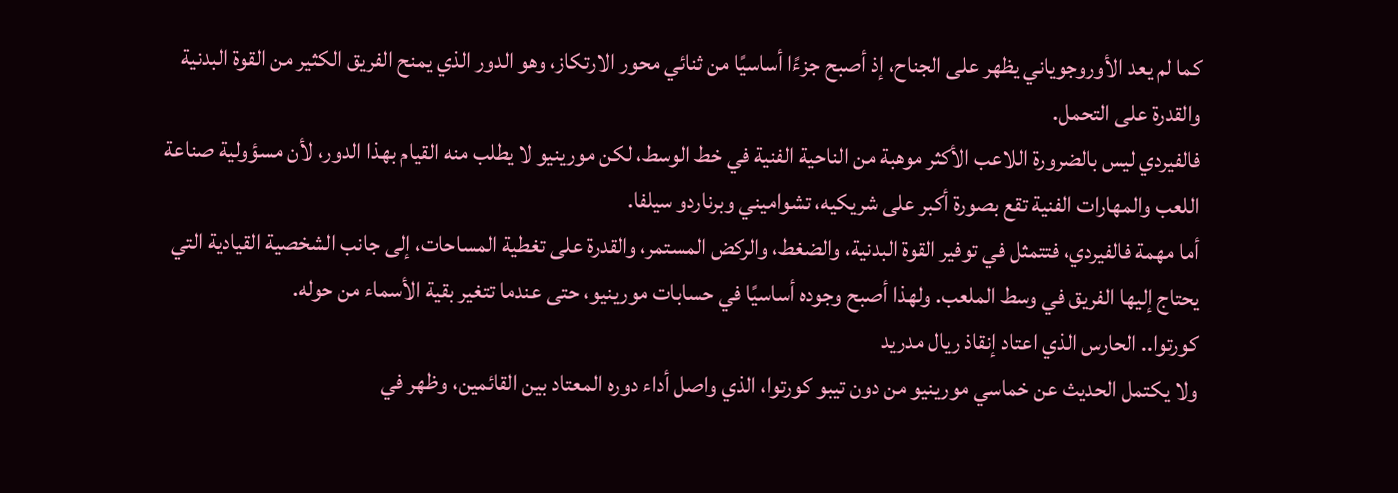كما لم يعد الأوروجوياني يظهر على الجناح، إذ أصبح جزءًا أساسيًا من ثنائي محور الارتكاز، وهو الدور الذي يمنح الفريق الكثير من القوة البدنية والقدرة على التحمل.
فالفيردي ليس بالضرورة اللاعب الأكثر موهبة من الناحية الفنية في خط الوسط، لكن مورينيو لا يطلب منه القيام بهذا الدور، لأن مسؤولية صناعة اللعب والمهارات الفنية تقع بصورة أكبر على شريكيه، تشواميني وبرناردو سيلفا.
أما مهمة فالفيردي، فتتمثل في توفير القوة البدنية، والضغط، والركض المستمر، والقدرة على تغطية المساحات، إلى جانب الشخصية القيادية التي يحتاج إليها الفريق في وسط الملعب. ولهذا أصبح وجوده أساسيًا في حسابات مورينيو، حتى عندما تتغير بقية الأسماء من حوله.
كورتوا.. الحارس الذي اعتاد إنقاذ ريال مدريد
ولا يكتمل الحديث عن خماسي مورينيو من دون تيبو كورتوا، الذي واصل أداء دوره المعتاد بين القائمين، وظهر في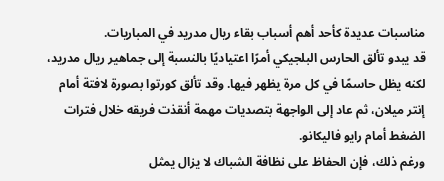مناسبات عديدة كأحد أهم أسباب بقاء ريال مدريد في المباريات.
قد يبدو تألق الحارس البلجيكي أمرًا اعتياديًا بالنسبة إلى جماهير ريال مدريد، لكنه يظل حاسمًا في كل مرة يظهر فيها. وقد تألق كورتوا بصورة لافتة أمام إنتر ميلان، ثم عاد إلى الواجهة بتصديات مهمة أنقذت فريقه خلال فترات الضغط أمام رايو فاليكانو.
ورغم ذلك، فإن الحفاظ على نظافة الشباك لا يزال يمثل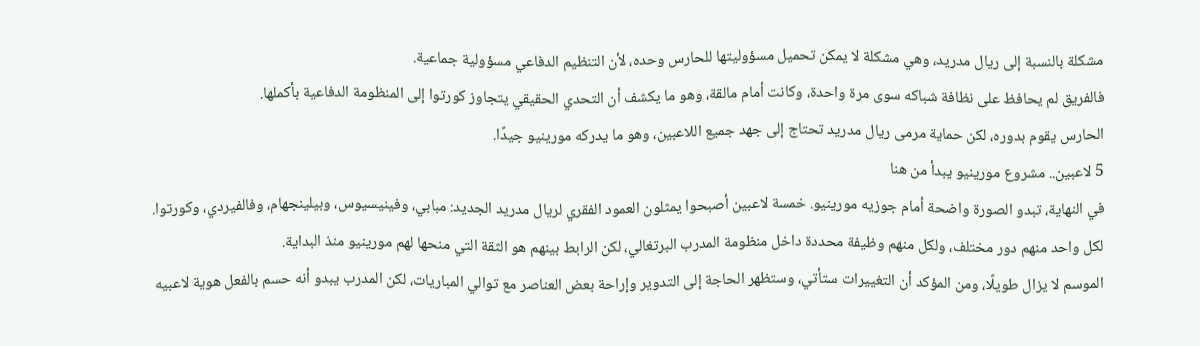مشكلة بالنسبة إلى ريال مدريد، وهي مشكلة لا يمكن تحميل مسؤوليتها للحارس وحده، لأن التنظيم الدفاعي مسؤولية جماعية.
فالفريق لم يحافظ على نظافة شباكه سوى مرة واحدة، وكانت أمام مالقة، وهو ما يكشف أن التحدي الحقيقي يتجاوز كورتوا إلى المنظومة الدفاعية بأكملها.
الحارس يقوم بدوره، لكن حماية مرمى ريال مدريد تحتاج إلى جهد جميع اللاعبين، وهو ما يدركه مورينيو جيدًا.
5 لاعبين.. مشروع مورينيو يبدأ من هنا
في النهاية، تبدو الصورة واضحة أمام جوزيه مورينيو. خمسة لاعبين أصبحوا يمثلون العمود الفقري لريال مدريد الجديد: مبابي، وفينيسيوس، وبيلينجهام، وفالفيردي، وكورتوا.
لكل واحد منهم دور مختلف، ولكل منهم وظيفة محددة داخل منظومة المدرب البرتغالي، لكن الرابط بينهم هو الثقة التي منحها لهم مورينيو منذ البداية.
الموسم لا يزال طويلًا، ومن المؤكد أن التغييرات ستأتي، وستظهر الحاجة إلى التدوير وإراحة بعض العناصر مع توالي المباريات، لكن المدرب يبدو أنه حسم بالفعل هوية لاعبيه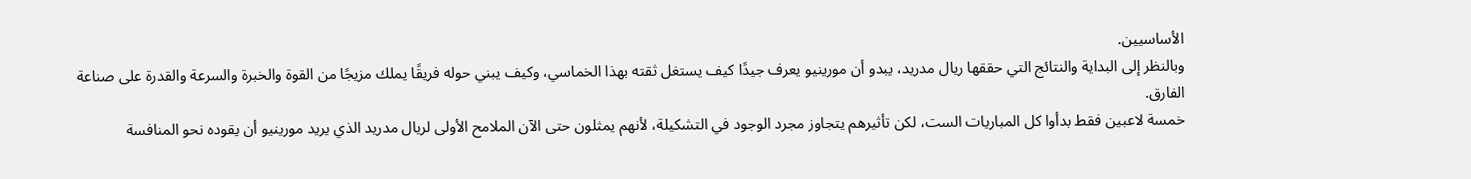الأساسيين.
وبالنظر إلى البداية والنتائج التي حققها ريال مدريد، يبدو أن مورينيو يعرف جيدًا كيف يستغل ثقته بهذا الخماسي، وكيف يبني حوله فريقًا يملك مزيجًا من القوة والخبرة والسرعة والقدرة على صناعة الفارق.
خمسة لاعبين فقط بدأوا كل المباريات الست، لكن تأثيرهم يتجاوز مجرد الوجود في التشكيلة، لأنهم يمثلون حتى الآن الملامح الأولى لريال مدريد الذي يريد مورينيو أن يقوده نحو المنافسة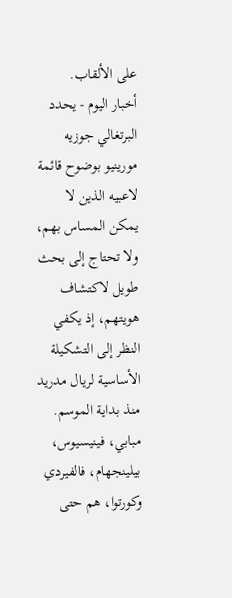على الألقاب.
أخبار اليوم - يحدد البرتغالي جوزيه مورينيو بوضوح قائمة لاعبيه الذين لا يمكن المساس بهم، ولا تحتاج إلى بحث طويل لاكتشاف هويتهم، إذ يكفي النظر إلى التشكيلة الأساسية لريال مدريد منذ بداية الموسم.
مبابي، فينيسيوس، بيلينجهام، فالفيردي وكورتوا، هم حتى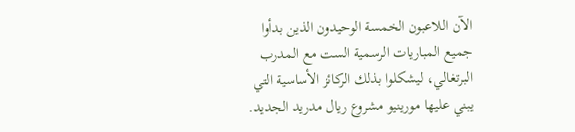الآن اللاعبون الخمسة الوحيدون الذين بدأوا جميع المباريات الرسمية الست مع المدرب البرتغالي، ليشكلوا بذلك الركائز الأساسية التي يبني عليها مورينيو مشروع ريال مدريد الجديد.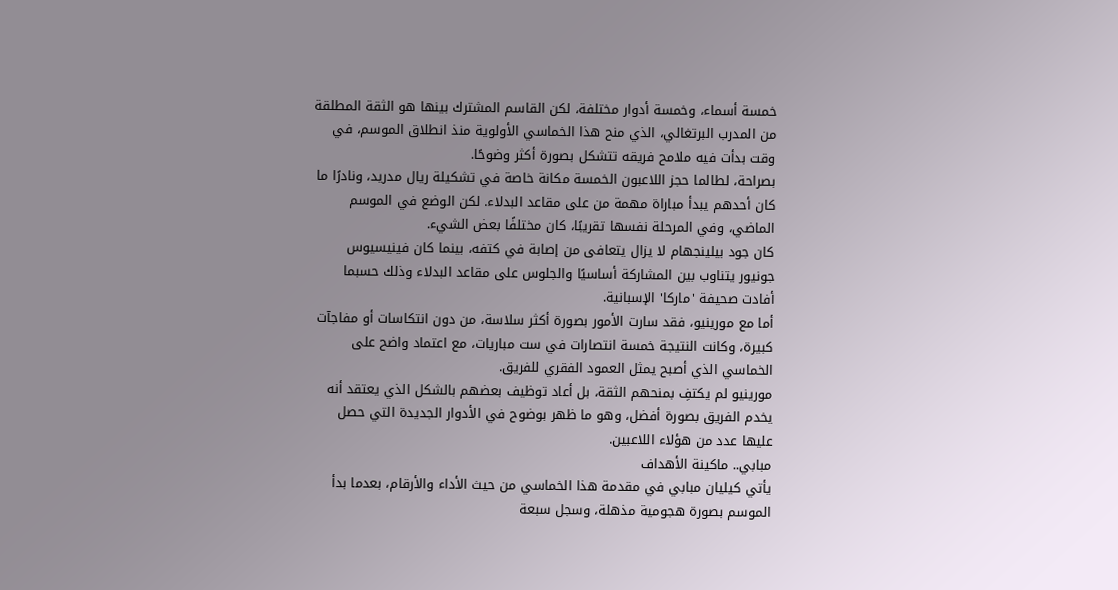خمسة أسماء، وخمسة أدوار مختلفة، لكن القاسم المشترك بينها هو الثقة المطلقة من المدرب البرتغالي، الذي منح هذا الخماسي الأولوية منذ انطلاق الموسم، في وقت بدأت فيه ملامح فريقه تتشكل بصورة أكثر وضوحًا.
بصراحة، لطالما حجز اللاعبون الخمسة مكانة خاصة في تشكيلة ريال مدريد، ونادرًا ما كان أحدهم يبدأ مباراة مهمة من على مقاعد البدلاء. لكن الوضع في الموسم الماضي، وفي المرحلة نفسها تقريبًا، كان مختلفًا بعض الشيء.
كان جود بيلينجهام لا يزال يتعافى من إصابة في كتفه، بينما كان فينيسيوس جونيور يتناوب بين المشاركة أساسيًا والجلوس على مقاعد البدلاء وذلك حسبما أفادت صحيفة 'ماركا' الإسبانية.
أما مع مورينيو، فقد سارت الأمور بصورة أكثر سلاسة، من دون انتكاسات أو مفاجآت كبيرة، وكانت النتيجة خمسة انتصارات في ست مباريات، مع اعتماد واضح على الخماسي الذي أصبح يمثل العمود الفقري للفريق.
مورينيو لم يكتفِ بمنحهم الثقة، بل أعاد توظيف بعضهم بالشكل الذي يعتقد أنه يخدم الفريق بصورة أفضل، وهو ما ظهر بوضوح في الأدوار الجديدة التي حصل عليها عدد من هؤلاء اللاعبين.
مبابي.. ماكينة الأهداف
يأتي كيليان مبابي في مقدمة هذا الخماسي من حيث الأداء والأرقام، بعدما بدأ الموسم بصورة هجومية مذهلة، وسجل سبعة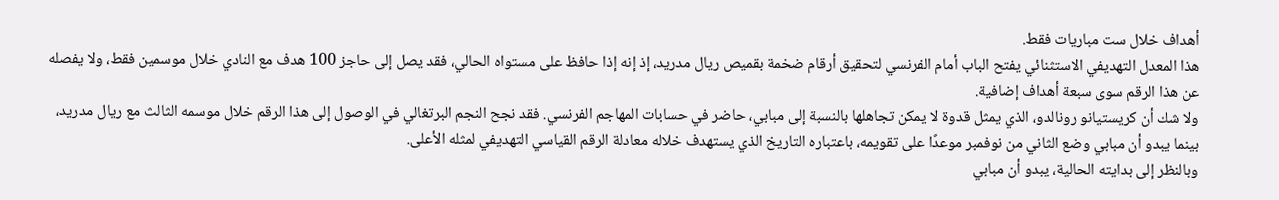أهداف خلال ست مباريات فقط.
هذا المعدل التهديفي الاستثنائي يفتح الباب أمام الفرنسي لتحقيق أرقام ضخمة بقميص ريال مدريد، إذ إنه إذا حافظ على مستواه الحالي، فقد يصل إلى حاجز 100 هدف مع النادي خلال موسمين فقط، ولا يفصله عن هذا الرقم سوى سبعة أهداف إضافية.
ولا شك أن كريستيانو رونالدو، الذي يمثل قدوة لا يمكن تجاهلها بالنسبة إلى مبابي، حاضر في حسابات المهاجم الفرنسي. فقد نجح النجم البرتغالي في الوصول إلى هذا الرقم خلال موسمه الثالث مع ريال مدريد، بينما يبدو أن مبابي وضع الثاني من نوفمبر موعدًا على تقويمه، باعتباره التاريخ الذي يستهدف خلاله معادلة الرقم القياسي التهديفي لمثله الأعلى.
وبالنظر إلى بدايته الحالية، يبدو أن مبابي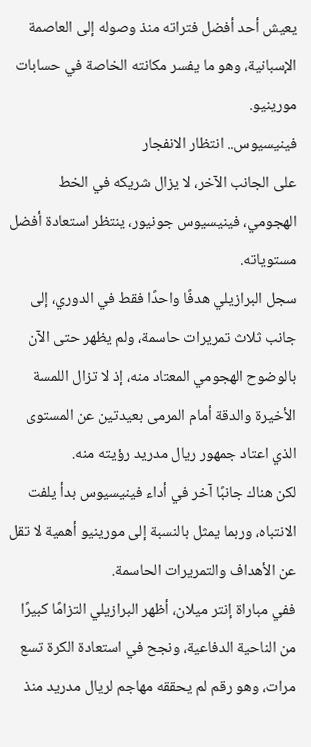يعيش أحد أفضل فتراته منذ وصوله إلى العاصمة الإسبانية، وهو ما يفسر مكانته الخاصة في حسابات مورينيو.
فينيسيوس.. انتظار الانفجار
على الجانب الآخر، لا يزال شريكه في الخط الهجومي، فينيسيوس جونيور، ينتظر استعادة أفضل مستوياته.
سجل البرازيلي هدفًا واحدًا فقط في الدوري، إلى جانب ثلاث تمريرات حاسمة، ولم يظهر حتى الآن بالوضوح الهجومي المعتاد منه، إذ لا تزال اللمسة الأخيرة والدقة أمام المرمى بعيدتين عن المستوى الذي اعتاد جمهور ريال مدريد رؤيته منه.
لكن هناك جانبًا آخر في أداء فينيسيوس بدأ يلفت الانتباه، وربما يمثل بالنسبة إلى مورينيو أهمية لا تقل عن الأهداف والتمريرات الحاسمة.
ففي مباراة إنتر ميلان، أظهر البرازيلي التزامًا كبيرًا من الناحية الدفاعية، ونجح في استعادة الكرة تسع مرات، وهو رقم لم يحققه مهاجم لريال مدريد منذ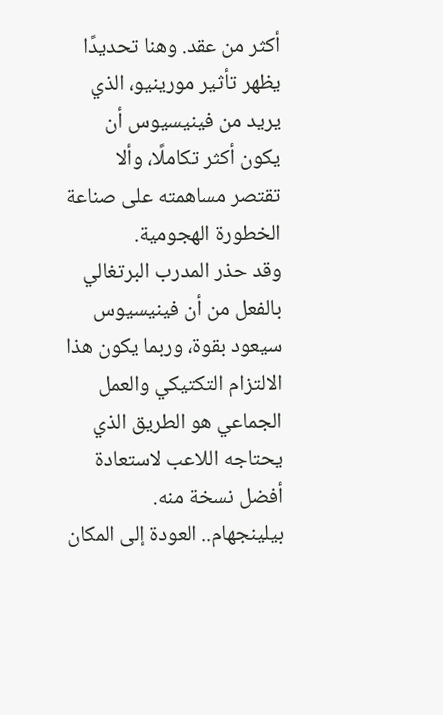أكثر من عقد. وهنا تحديدًا يظهر تأثير مورينيو، الذي يريد من فينيسيوس أن يكون أكثر تكاملًا، وألا تقتصر مساهمته على صناعة الخطورة الهجومية.
وقد حذر المدرب البرتغالي بالفعل من أن فينيسيوس سيعود بقوة، وربما يكون هذا الالتزام التكتيكي والعمل الجماعي هو الطريق الذي يحتاجه اللاعب لاستعادة أفضل نسخة منه.
بيلينجهام.. العودة إلى المكان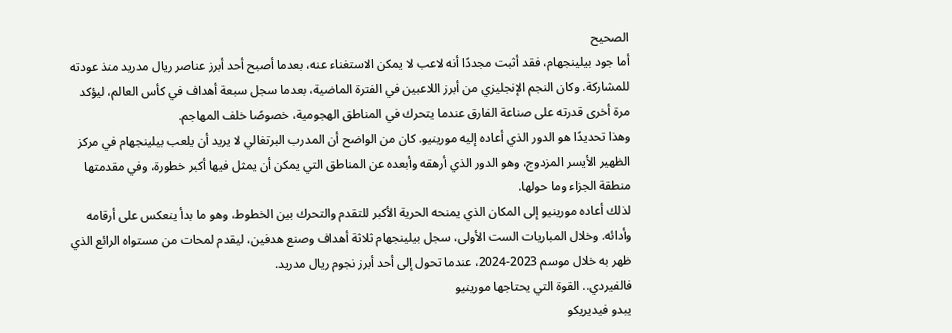الصحيح
أما جود بيلينجهام، فقد أثبت مجددًا أنه لاعب لا يمكن الاستغناء عنه، بعدما أصبح أحد أبرز عناصر ريال مدريد منذ عودته للمشاركة. وكان النجم الإنجليزي من أبرز اللاعبين في الفترة الماضية، بعدما سجل سبعة أهداف في كأس العالم، ليؤكد مرة أخرى قدرته على صناعة الفارق عندما يتحرك في المناطق الهجومية، خصوصًا خلف المهاجم.
وهذا تحديدًا هو الدور الذي أعاده إليه مورينيو. كان من الواضح أن المدرب البرتغالي لا يريد أن يلعب بيلينجهام في مركز الظهير الأيسر المزدوج، وهو الدور الذي أرهقه وأبعده عن المناطق التي يمكن أن يمثل فيها أكبر خطورة، وفي مقدمتها منطقة الجزاء وما حولها.
لذلك أعاده مورينيو إلى المكان الذي يمنحه الحرية الأكبر للتقدم والتحرك بين الخطوط، وهو ما بدأ ينعكس على أرقامه وأدائه. وخلال المباريات الست الأولى، سجل بيلينجهام ثلاثة أهداف وصنع هدفين، ليقدم لمحات من مستواه الرائع الذي ظهر به خلال موسم 2023-2024، عندما تحول إلى أحد أبرز نجوم ريال مدريد.
فالفيردي.. القوة التي يحتاجها مورينيو
يبدو فيديريكو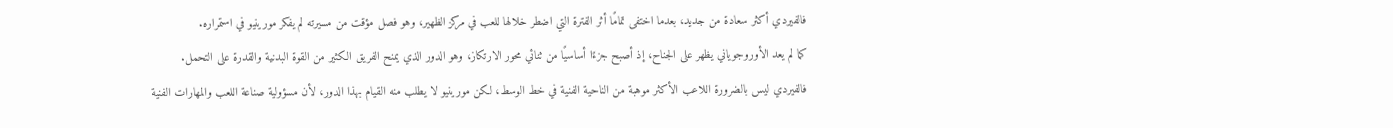فالفيردي أكثر سعادة من جديد، بعدما اختفى تمامًا أثر الفترة التي اضطر خلالها للعب في مركز الظهير، وهو فصل مؤقت من مسيرته لم يفكر مورينيو في استمراره.
كما لم يعد الأوروجوياني يظهر على الجناح، إذ أصبح جزءًا أساسيًا من ثنائي محور الارتكاز، وهو الدور الذي يمنح الفريق الكثير من القوة البدنية والقدرة على التحمل.
فالفيردي ليس بالضرورة اللاعب الأكثر موهبة من الناحية الفنية في خط الوسط، لكن مورينيو لا يطلب منه القيام بهذا الدور، لأن مسؤولية صناعة اللعب والمهارات الفنية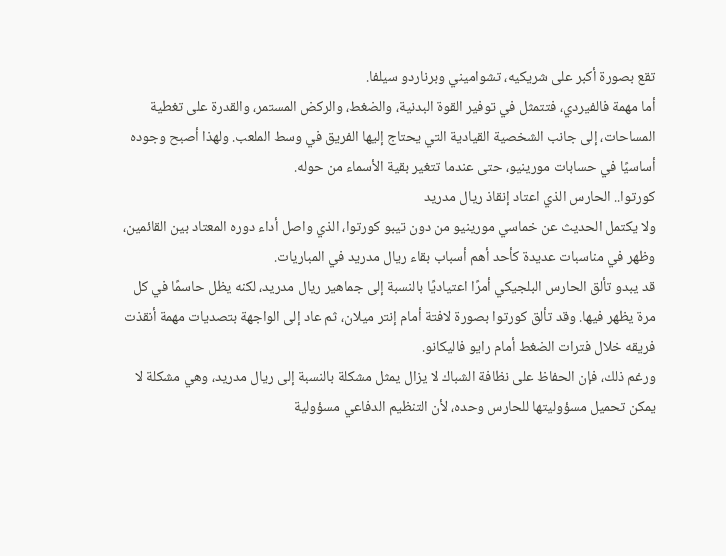تقع بصورة أكبر على شريكيه، تشواميني وبرناردو سيلفا.
أما مهمة فالفيردي، فتتمثل في توفير القوة البدنية، والضغط، والركض المستمر، والقدرة على تغطية المساحات، إلى جانب الشخصية القيادية التي يحتاج إليها الفريق في وسط الملعب. ولهذا أصبح وجوده أساسيًا في حسابات مورينيو، حتى عندما تتغير بقية الأسماء من حوله.
كورتوا.. الحارس الذي اعتاد إنقاذ ريال مدريد
ولا يكتمل الحديث عن خماسي مورينيو من دون تيبو كورتوا، الذي واصل أداء دوره المعتاد بين القائمين، وظهر في مناسبات عديدة كأحد أهم أسباب بقاء ريال مدريد في المباريات.
قد يبدو تألق الحارس البلجيكي أمرًا اعتياديًا بالنسبة إلى جماهير ريال مدريد، لكنه يظل حاسمًا في كل مرة يظهر فيها. وقد تألق كورتوا بصورة لافتة أمام إنتر ميلان، ثم عاد إلى الواجهة بتصديات مهمة أنقذت فريقه خلال فترات الضغط أمام رايو فاليكانو.
ورغم ذلك، فإن الحفاظ على نظافة الشباك لا يزال يمثل مشكلة بالنسبة إلى ريال مدريد، وهي مشكلة لا يمكن تحميل مسؤوليتها للحارس وحده، لأن التنظيم الدفاعي مسؤولية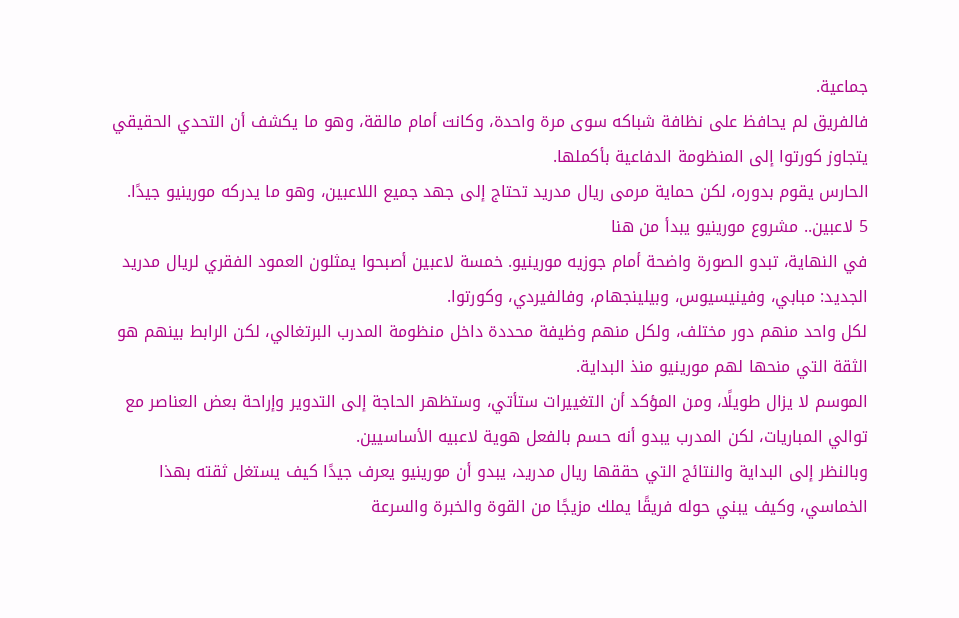جماعية.
فالفريق لم يحافظ على نظافة شباكه سوى مرة واحدة، وكانت أمام مالقة، وهو ما يكشف أن التحدي الحقيقي يتجاوز كورتوا إلى المنظومة الدفاعية بأكملها.
الحارس يقوم بدوره، لكن حماية مرمى ريال مدريد تحتاج إلى جهد جميع اللاعبين، وهو ما يدركه مورينيو جيدًا.
5 لاعبين.. مشروع مورينيو يبدأ من هنا
في النهاية، تبدو الصورة واضحة أمام جوزيه مورينيو. خمسة لاعبين أصبحوا يمثلون العمود الفقري لريال مدريد الجديد: مبابي، وفينيسيوس، وبيلينجهام، وفالفيردي، وكورتوا.
لكل واحد منهم دور مختلف، ولكل منهم وظيفة محددة داخل منظومة المدرب البرتغالي، لكن الرابط بينهم هو الثقة التي منحها لهم مورينيو منذ البداية.
الموسم لا يزال طويلًا، ومن المؤكد أن التغييرات ستأتي، وستظهر الحاجة إلى التدوير وإراحة بعض العناصر مع توالي المباريات، لكن المدرب يبدو أنه حسم بالفعل هوية لاعبيه الأساسيين.
وبالنظر إلى البداية والنتائج التي حققها ريال مدريد، يبدو أن مورينيو يعرف جيدًا كيف يستغل ثقته بهذا الخماسي، وكيف يبني حوله فريقًا يملك مزيجًا من القوة والخبرة والسرعة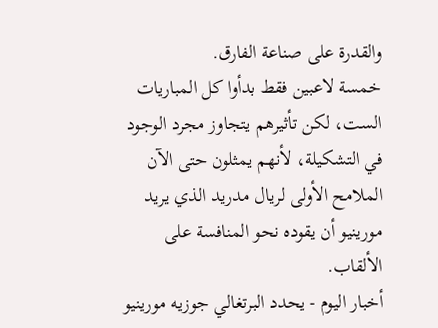والقدرة على صناعة الفارق.
خمسة لاعبين فقط بدأوا كل المباريات الست، لكن تأثيرهم يتجاوز مجرد الوجود في التشكيلة، لأنهم يمثلون حتى الآن الملامح الأولى لريال مدريد الذي يريد مورينيو أن يقوده نحو المنافسة على الألقاب.
أخبار اليوم - يحدد البرتغالي جوزيه مورينيو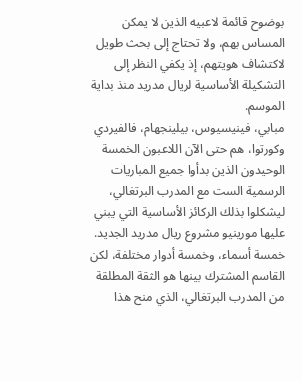بوضوح قائمة لاعبيه الذين لا يمكن المساس بهم، ولا تحتاج إلى بحث طويل لاكتشاف هويتهم، إذ يكفي النظر إلى التشكيلة الأساسية لريال مدريد منذ بداية الموسم.
مبابي، فينيسيوس، بيلينجهام، فالفيردي وكورتوا، هم حتى الآن اللاعبون الخمسة الوحيدون الذين بدأوا جميع المباريات الرسمية الست مع المدرب البرتغالي، ليشكلوا بذلك الركائز الأساسية التي يبني عليها مورينيو مشروع ريال مدريد الجديد.
خمسة أسماء، وخمسة أدوار مختلفة، لكن القاسم المشترك بينها هو الثقة المطلقة من المدرب البرتغالي، الذي منح هذا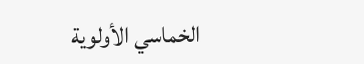الخماسي الأولوية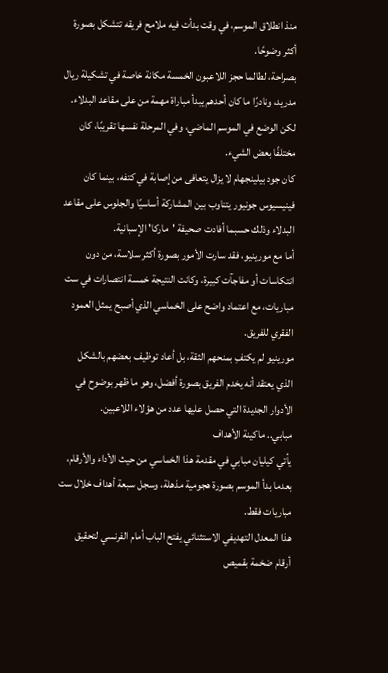منذ انطلاق الموسم، في وقت بدأت فيه ملامح فريقه تتشكل بصورة أكثر وضوحًا.
بصراحة، لطالما حجز اللاعبون الخمسة مكانة خاصة في تشكيلة ريال مدريد، ونادرًا ما كان أحدهم يبدأ مباراة مهمة من على مقاعد البدلاء. لكن الوضع في الموسم الماضي، وفي المرحلة نفسها تقريبًا، كان مختلفًا بعض الشيء.
كان جود بيلينجهام لا يزال يتعافى من إصابة في كتفه، بينما كان فينيسيوس جونيور يتناوب بين المشاركة أساسيًا والجلوس على مقاعد البدلاء وذلك حسبما أفادت صحيفة 'ماركا' الإسبانية.
أما مع مورينيو، فقد سارت الأمور بصورة أكثر سلاسة، من دون انتكاسات أو مفاجآت كبيرة، وكانت النتيجة خمسة انتصارات في ست مباريات، مع اعتماد واضح على الخماسي الذي أصبح يمثل العمود الفقري للفريق.
مورينيو لم يكتفِ بمنحهم الثقة، بل أعاد توظيف بعضهم بالشكل الذي يعتقد أنه يخدم الفريق بصورة أفضل، وهو ما ظهر بوضوح في الأدوار الجديدة التي حصل عليها عدد من هؤلاء اللاعبين.
مبابي.. ماكينة الأهداف
يأتي كيليان مبابي في مقدمة هذا الخماسي من حيث الأداء والأرقام، بعدما بدأ الموسم بصورة هجومية مذهلة، وسجل سبعة أهداف خلال ست مباريات فقط.
هذا المعدل التهديفي الاستثنائي يفتح الباب أمام الفرنسي لتحقيق أرقام ضخمة بقميص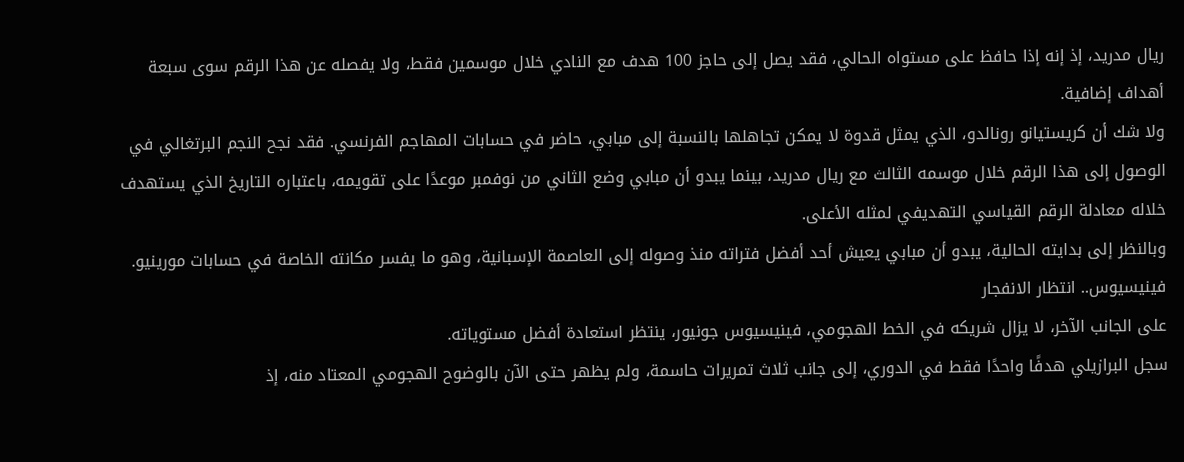ريال مدريد، إذ إنه إذا حافظ على مستواه الحالي، فقد يصل إلى حاجز 100 هدف مع النادي خلال موسمين فقط، ولا يفصله عن هذا الرقم سوى سبعة أهداف إضافية.
ولا شك أن كريستيانو رونالدو، الذي يمثل قدوة لا يمكن تجاهلها بالنسبة إلى مبابي، حاضر في حسابات المهاجم الفرنسي. فقد نجح النجم البرتغالي في الوصول إلى هذا الرقم خلال موسمه الثالث مع ريال مدريد، بينما يبدو أن مبابي وضع الثاني من نوفمبر موعدًا على تقويمه، باعتباره التاريخ الذي يستهدف خلاله معادلة الرقم القياسي التهديفي لمثله الأعلى.
وبالنظر إلى بدايته الحالية، يبدو أن مبابي يعيش أحد أفضل فتراته منذ وصوله إلى العاصمة الإسبانية، وهو ما يفسر مكانته الخاصة في حسابات مورينيو.
فينيسيوس.. انتظار الانفجار
على الجانب الآخر، لا يزال شريكه في الخط الهجومي، فينيسيوس جونيور، ينتظر استعادة أفضل مستوياته.
سجل البرازيلي هدفًا واحدًا فقط في الدوري، إلى جانب ثلاث تمريرات حاسمة، ولم يظهر حتى الآن بالوضوح الهجومي المعتاد منه، إذ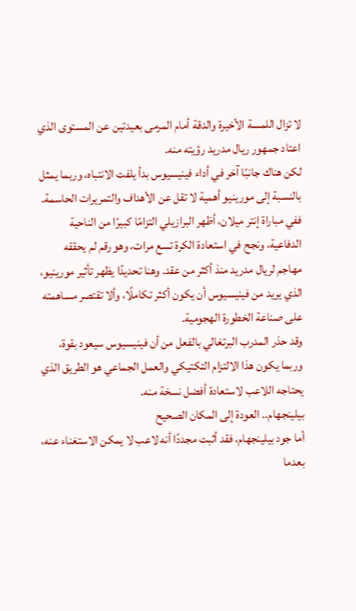لا تزال اللمسة الأخيرة والدقة أمام المرمى بعيدتين عن المستوى الذي اعتاد جمهور ريال مدريد رؤيته منه.
لكن هناك جانبًا آخر في أداء فينيسيوس بدأ يلفت الانتباه، وربما يمثل بالنسبة إلى مورينيو أهمية لا تقل عن الأهداف والتمريرات الحاسمة.
ففي مباراة إنتر ميلان، أظهر البرازيلي التزامًا كبيرًا من الناحية الدفاعية، ونجح في استعادة الكرة تسع مرات، وهو رقم لم يحققه مهاجم لريال مدريد منذ أكثر من عقد. وهنا تحديدًا يظهر تأثير مورينيو، الذي يريد من فينيسيوس أن يكون أكثر تكاملًا، وألا تقتصر مساهمته على صناعة الخطورة الهجومية.
وقد حذر المدرب البرتغالي بالفعل من أن فينيسيوس سيعود بقوة، وربما يكون هذا الالتزام التكتيكي والعمل الجماعي هو الطريق الذي يحتاجه اللاعب لاستعادة أفضل نسخة منه.
بيلينجهام.. العودة إلى المكان الصحيح
أما جود بيلينجهام، فقد أثبت مجددًا أنه لاعب لا يمكن الاستغناء عنه، بعدما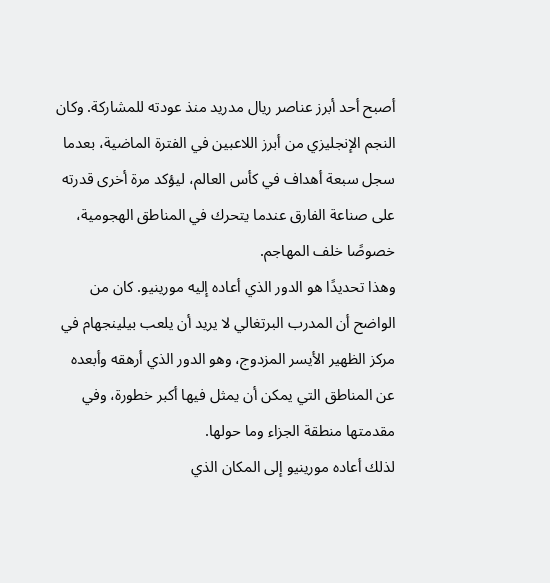أصبح أحد أبرز عناصر ريال مدريد منذ عودته للمشاركة. وكان النجم الإنجليزي من أبرز اللاعبين في الفترة الماضية، بعدما سجل سبعة أهداف في كأس العالم، ليؤكد مرة أخرى قدرته على صناعة الفارق عندما يتحرك في المناطق الهجومية، خصوصًا خلف المهاجم.
وهذا تحديدًا هو الدور الذي أعاده إليه مورينيو. كان من الواضح أن المدرب البرتغالي لا يريد أن يلعب بيلينجهام في مركز الظهير الأيسر المزدوج، وهو الدور الذي أرهقه وأبعده عن المناطق التي يمكن أن يمثل فيها أكبر خطورة، وفي مقدمتها منطقة الجزاء وما حولها.
لذلك أعاده مورينيو إلى المكان الذي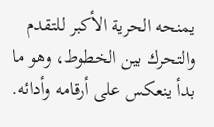يمنحه الحرية الأكبر للتقدم والتحرك بين الخطوط، وهو ما بدأ ينعكس على أرقامه وأدائه.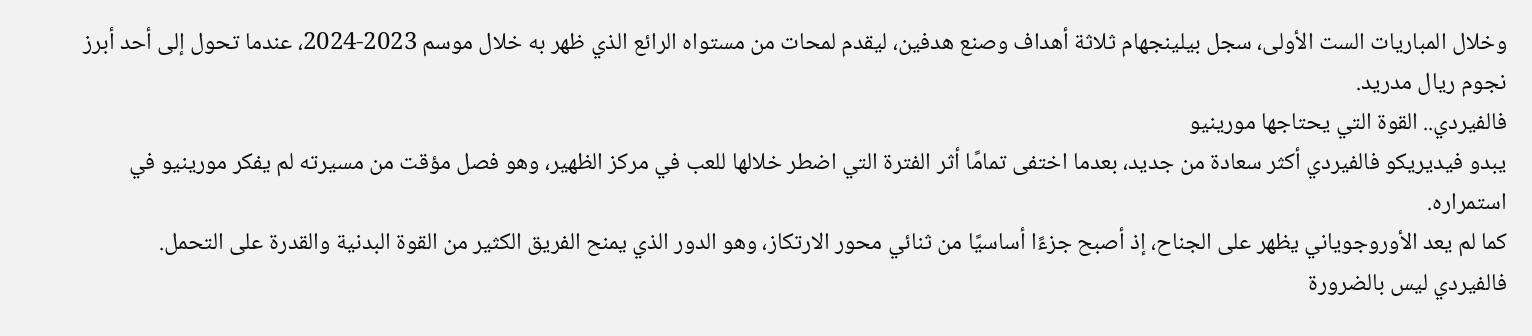وخلال المباريات الست الأولى، سجل بيلينجهام ثلاثة أهداف وصنع هدفين، ليقدم لمحات من مستواه الرائع الذي ظهر به خلال موسم 2023-2024، عندما تحول إلى أحد أبرز نجوم ريال مدريد.
فالفيردي.. القوة التي يحتاجها مورينيو
يبدو فيديريكو فالفيردي أكثر سعادة من جديد، بعدما اختفى تمامًا أثر الفترة التي اضطر خلالها للعب في مركز الظهير، وهو فصل مؤقت من مسيرته لم يفكر مورينيو في استمراره.
كما لم يعد الأوروجوياني يظهر على الجناح، إذ أصبح جزءًا أساسيًا من ثنائي محور الارتكاز، وهو الدور الذي يمنح الفريق الكثير من القوة البدنية والقدرة على التحمل.
فالفيردي ليس بالضرورة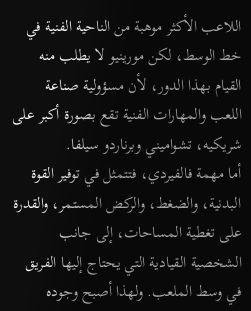اللاعب الأكثر موهبة من الناحية الفنية في خط الوسط، لكن مورينيو لا يطلب منه القيام بهذا الدور، لأن مسؤولية صناعة اللعب والمهارات الفنية تقع بصورة أكبر على شريكيه، تشواميني وبرناردو سيلفا.
أما مهمة فالفيردي، فتتمثل في توفير القوة البدنية، والضغط، والركض المستمر، والقدرة على تغطية المساحات، إلى جانب الشخصية القيادية التي يحتاج إليها الفريق في وسط الملعب. ولهذا أصبح وجوده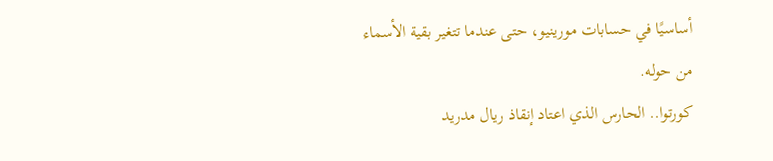أساسيًا في حسابات مورينيو، حتى عندما تتغير بقية الأسماء من حوله.
كورتوا.. الحارس الذي اعتاد إنقاذ ريال مدريد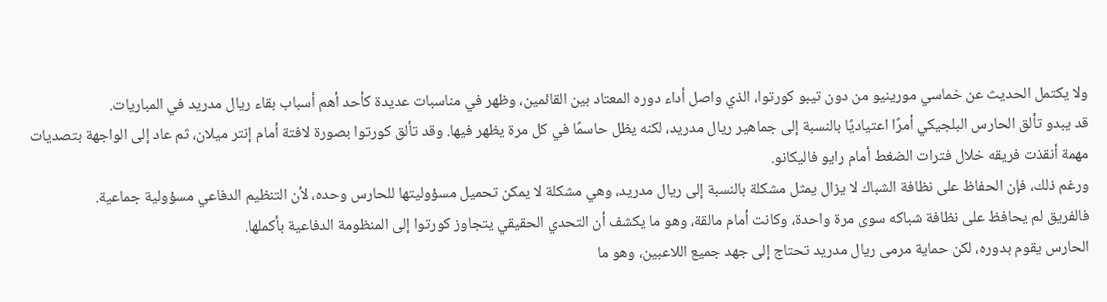ولا يكتمل الحديث عن خماسي مورينيو من دون تيبو كورتوا، الذي واصل أداء دوره المعتاد بين القائمين، وظهر في مناسبات عديدة كأحد أهم أسباب بقاء ريال مدريد في المباريات.
قد يبدو تألق الحارس البلجيكي أمرًا اعتياديًا بالنسبة إلى جماهير ريال مدريد، لكنه يظل حاسمًا في كل مرة يظهر فيها. وقد تألق كورتوا بصورة لافتة أمام إنتر ميلان، ثم عاد إلى الواجهة بتصديات مهمة أنقذت فريقه خلال فترات الضغط أمام رايو فاليكانو.
ورغم ذلك، فإن الحفاظ على نظافة الشباك لا يزال يمثل مشكلة بالنسبة إلى ريال مدريد، وهي مشكلة لا يمكن تحميل مسؤوليتها للحارس وحده، لأن التنظيم الدفاعي مسؤولية جماعية.
فالفريق لم يحافظ على نظافة شباكه سوى مرة واحدة، وكانت أمام مالقة، وهو ما يكشف أن التحدي الحقيقي يتجاوز كورتوا إلى المنظومة الدفاعية بأكملها.
الحارس يقوم بدوره، لكن حماية مرمى ريال مدريد تحتاج إلى جهد جميع اللاعبين، وهو ما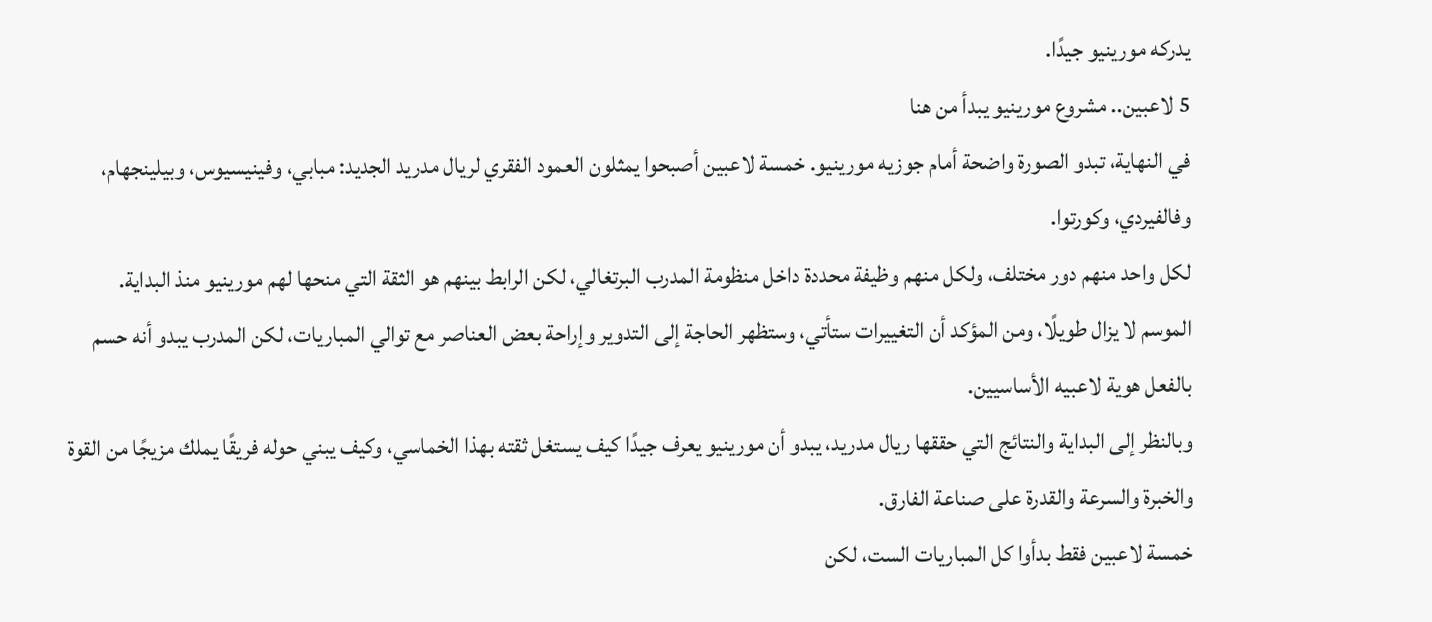يدركه مورينيو جيدًا.
5 لاعبين.. مشروع مورينيو يبدأ من هنا
في النهاية، تبدو الصورة واضحة أمام جوزيه مورينيو. خمسة لاعبين أصبحوا يمثلون العمود الفقري لريال مدريد الجديد: مبابي، وفينيسيوس، وبيلينجهام، وفالفيردي، وكورتوا.
لكل واحد منهم دور مختلف، ولكل منهم وظيفة محددة داخل منظومة المدرب البرتغالي، لكن الرابط بينهم هو الثقة التي منحها لهم مورينيو منذ البداية.
الموسم لا يزال طويلًا، ومن المؤكد أن التغييرات ستأتي، وستظهر الحاجة إلى التدوير وإراحة بعض العناصر مع توالي المباريات، لكن المدرب يبدو أنه حسم بالفعل هوية لاعبيه الأساسيين.
وبالنظر إلى البداية والنتائج التي حققها ريال مدريد، يبدو أن مورينيو يعرف جيدًا كيف يستغل ثقته بهذا الخماسي، وكيف يبني حوله فريقًا يملك مزيجًا من القوة والخبرة والسرعة والقدرة على صناعة الفارق.
خمسة لاعبين فقط بدأوا كل المباريات الست، لكن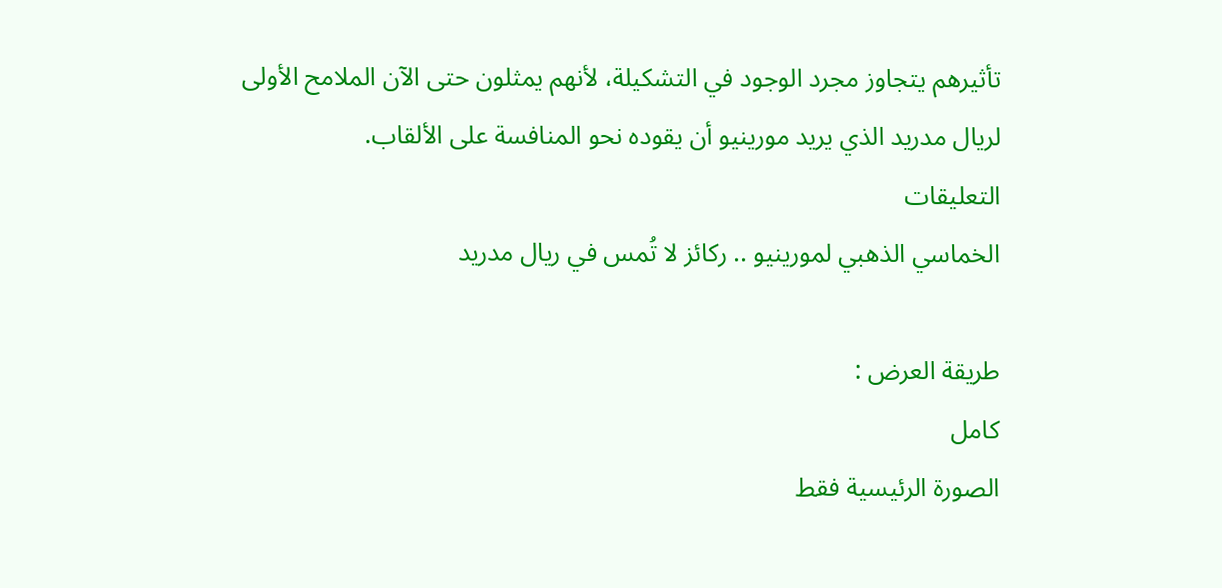تأثيرهم يتجاوز مجرد الوجود في التشكيلة، لأنهم يمثلون حتى الآن الملامح الأولى لريال مدريد الذي يريد مورينيو أن يقوده نحو المنافسة على الألقاب.
التعليقات
الخماسي الذهبي لمورينيو .. ركائز لا تُمس في ريال مدريد

طريقة العرض :
كامل
الصورة الرئيسية فقط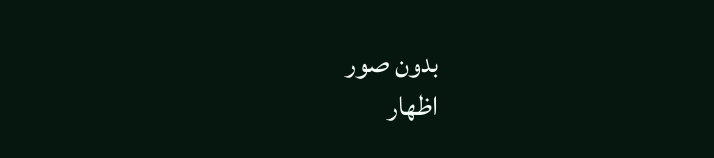بدون صور
اظهار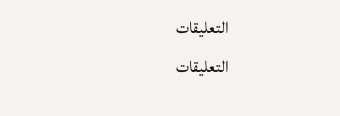التعليقات
التعليقات